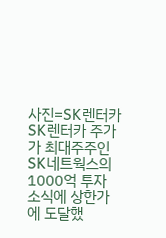사진=SK렌터카
SK렌터카 주가가 최대주주인 SK네트웍스의 1000억 투자 소식에 상한가에 도달했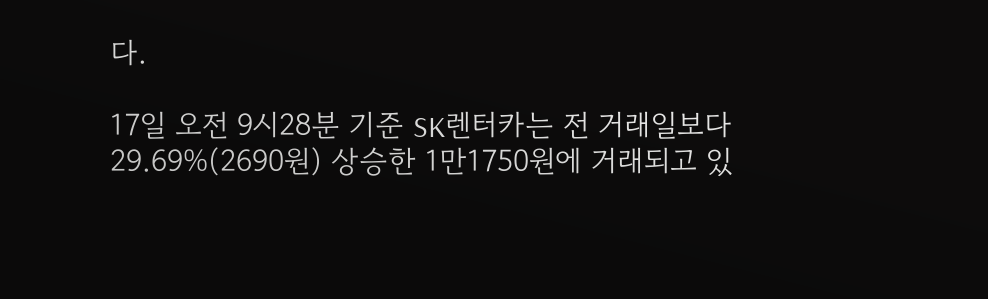다.

17일 오전 9시28분 기준 SK렌터카는 전 거래일보다 29.69%(2690원) 상승한 1만1750원에 거래되고 있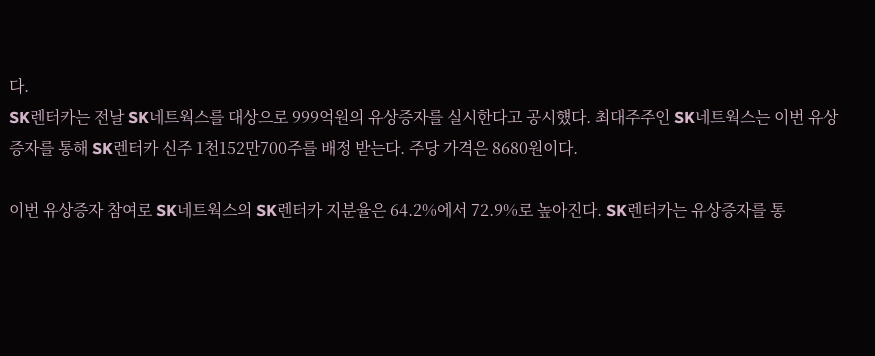다.
SK렌터카는 전날 SK네트웍스를 대상으로 999억원의 유상증자를 실시한다고 공시헀다. 최대주주인 SK네트웍스는 이번 유상증자를 통해 SK렌터카 신주 1천152만700주를 배정 받는다. 주당 가격은 8680원이다.

이번 유상증자 참여로 SK네트웍스의 SK렌터카 지분율은 64.2%에서 72.9%로 높아진다. SK렌터카는 유상증자를 통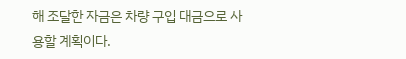해 조달한 자금은 차량 구입 대금으로 사용할 계획이다.